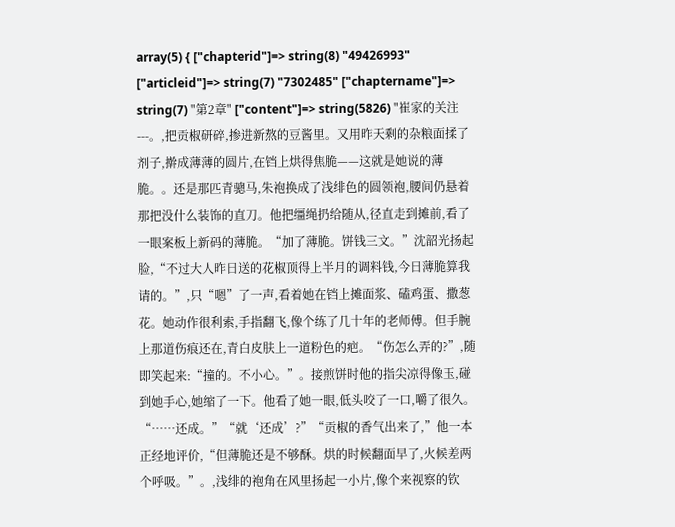array(5) { ["chapterid"]=> string(8) "49426993" ["articleid"]=> string(7) "7302485" ["chaptername"]=> string(7) "第2章" ["content"]=> string(5826) "崔家的关注---。,把贡椒研碎,掺进新熬的豆酱里。又用昨天剩的杂粮面揉了剂子,擀成薄薄的圆片,在铛上烘得焦脆——这就是她说的薄脆。。还是那匹青骢马,朱袍换成了浅绯色的圆领袍,腰间仍悬着那把没什么装饰的直刀。他把缰绳扔给随从,径直走到摊前,看了一眼案板上新码的薄脆。“加了薄脆。饼钱三文。”沈韶光扬起脸,“不过大人昨日送的花椒顶得上半月的调料钱,今日薄脆算我请的。”,只“嗯”了一声,看着她在铛上摊面浆、磕鸡蛋、撒葱花。她动作很利索,手指翻飞,像个练了几十年的老师傅。但手腕上那道伤痕还在,青白皮肤上一道粉色的疤。“伤怎么弄的?”,随即笑起来:“撞的。不小心。”。接煎饼时他的指尖凉得像玉,碰到她手心,她缩了一下。他看了她一眼,低头咬了一口,嚼了很久。“……还成。”“就‘还成’?”“贡椒的香气出来了,”他一本正经地评价,“但薄脆还是不够酥。烘的时候翻面早了,火候差两个呼吸。”。,浅绯的袍角在风里扬起一小片,像个来视察的钦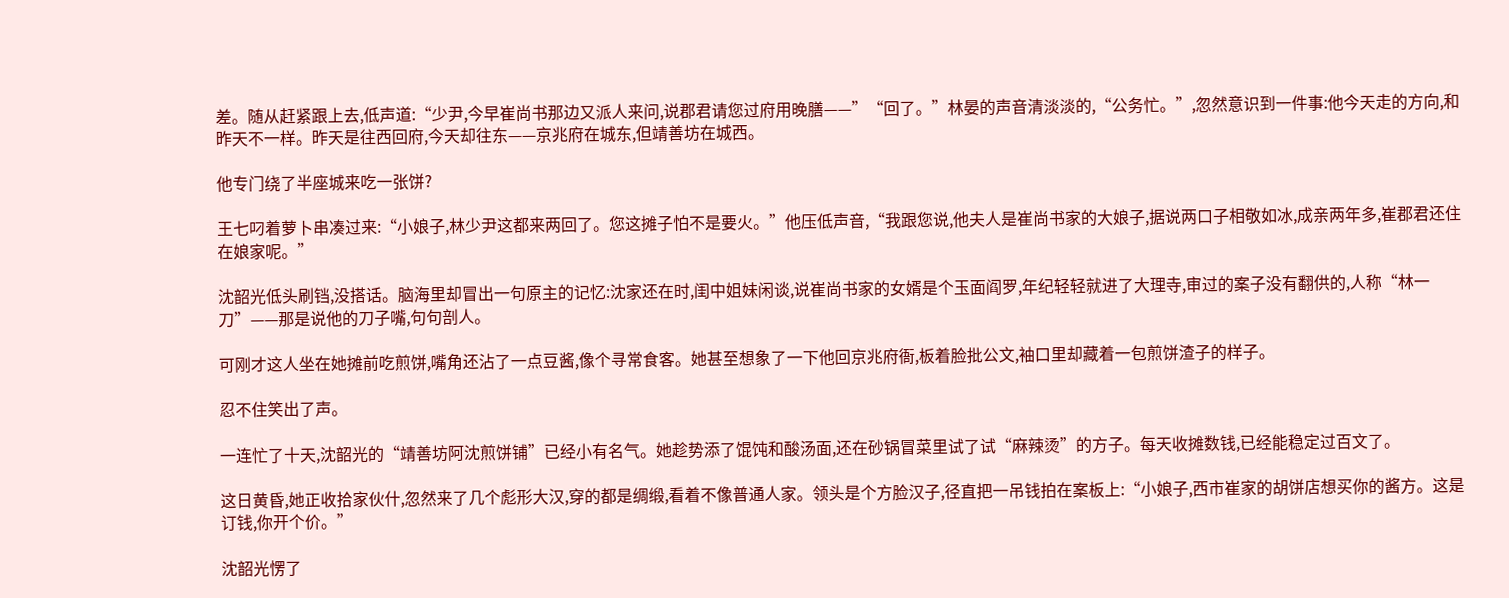差。随从赶紧跟上去,低声道:“少尹,今早崔尚书那边又派人来问,说郡君请您过府用晚膳——”“回了。”林晏的声音清淡淡的,“公务忙。”,忽然意识到一件事:他今天走的方向,和昨天不一样。昨天是往西回府,今天却往东——京兆府在城东,但靖善坊在城西。

他专门绕了半座城来吃一张饼?

王七叼着萝卜串凑过来:“小娘子,林少尹这都来两回了。您这摊子怕不是要火。”他压低声音,“我跟您说,他夫人是崔尚书家的大娘子,据说两口子相敬如冰,成亲两年多,崔郡君还住在娘家呢。”

沈韶光低头刷铛,没搭话。脑海里却冒出一句原主的记忆:沈家还在时,闺中姐妹闲谈,说崔尚书家的女婿是个玉面阎罗,年纪轻轻就进了大理寺,审过的案子没有翻供的,人称“林一刀”——那是说他的刀子嘴,句句剖人。

可刚才这人坐在她摊前吃煎饼,嘴角还沾了一点豆酱,像个寻常食客。她甚至想象了一下他回京兆府衙,板着脸批公文,袖口里却藏着一包煎饼渣子的样子。

忍不住笑出了声。

一连忙了十天,沈韶光的“靖善坊阿沈煎饼铺”已经小有名气。她趁势添了馄饨和酸汤面,还在砂锅冒菜里试了试“麻辣烫”的方子。每天收摊数钱,已经能稳定过百文了。

这日黄昏,她正收拾家伙什,忽然来了几个彪形大汉,穿的都是绸缎,看着不像普通人家。领头是个方脸汉子,径直把一吊钱拍在案板上:“小娘子,西市崔家的胡饼店想买你的酱方。这是订钱,你开个价。”

沈韶光愣了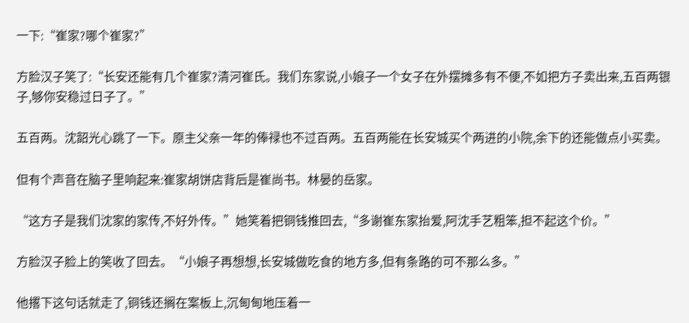一下:“崔家?哪个崔家?”

方脸汉子笑了:“长安还能有几个崔家?清河崔氏。我们东家说,小娘子一个女子在外摆摊多有不便,不如把方子卖出来,五百两银子,够你安稳过日子了。”

五百两。沈韶光心跳了一下。原主父亲一年的俸禄也不过百两。五百两能在长安城买个两进的小院,余下的还能做点小买卖。

但有个声音在脑子里响起来:崔家胡饼店背后是崔尚书。林晏的岳家。

“这方子是我们沈家的家传,不好外传。”她笑着把铜钱推回去,“多谢崔东家抬爱,阿沈手艺粗笨,担不起这个价。”

方脸汉子脸上的笑收了回去。“小娘子再想想,长安城做吃食的地方多,但有条路的可不那么多。”

他撂下这句话就走了,铜钱还搁在案板上,沉甸甸地压着一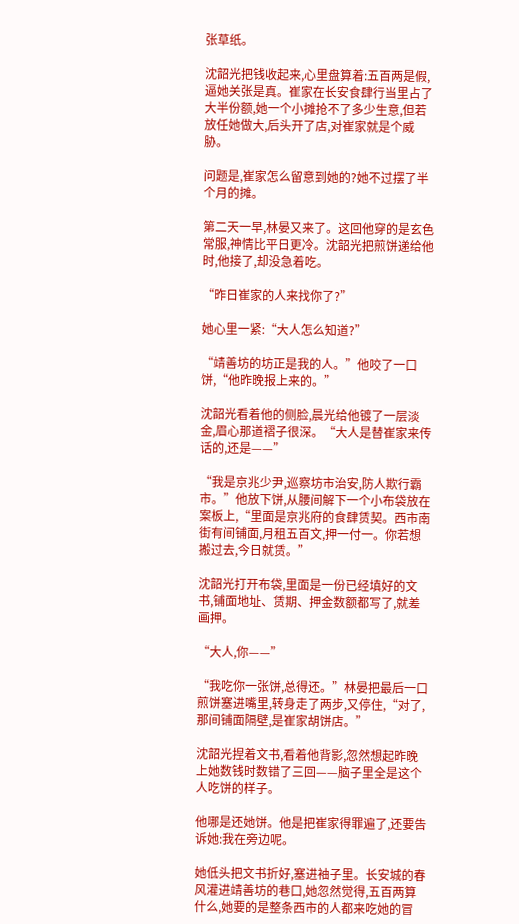张草纸。

沈韶光把钱收起来,心里盘算着:五百两是假,逼她关张是真。崔家在长安食肆行当里占了大半份额,她一个小摊抢不了多少生意,但若放任她做大,后头开了店,对崔家就是个威胁。

问题是,崔家怎么留意到她的?她不过摆了半个月的摊。

第二天一早,林晏又来了。这回他穿的是玄色常服,神情比平日更冷。沈韶光把煎饼递给他时,他接了,却没急着吃。

“昨日崔家的人来找你了?”

她心里一紧:“大人怎么知道?”

“靖善坊的坊正是我的人。”他咬了一口饼,“他昨晚报上来的。”

沈韶光看着他的侧脸,晨光给他镀了一层淡金,眉心那道褶子很深。“大人是替崔家来传话的,还是——”

“我是京兆少尹,巡察坊市治安,防人欺行霸市。”他放下饼,从腰间解下一个小布袋放在案板上,“里面是京兆府的食肆赁契。西市南街有间铺面,月租五百文,押一付一。你若想搬过去,今日就赁。”

沈韶光打开布袋,里面是一份已经填好的文书,铺面地址、赁期、押金数额都写了,就差画押。

“大人,你——”

“我吃你一张饼,总得还。”林晏把最后一口煎饼塞进嘴里,转身走了两步,又停住,“对了,那间铺面隔壁,是崔家胡饼店。”

沈韶光捏着文书,看着他背影,忽然想起昨晚上她数钱时数错了三回——脑子里全是这个人吃饼的样子。

他哪是还她饼。他是把崔家得罪遍了,还要告诉她:我在旁边呢。

她低头把文书折好,塞进袖子里。长安城的春风灌进靖善坊的巷口,她忽然觉得,五百两算什么,她要的是整条西市的人都来吃她的冒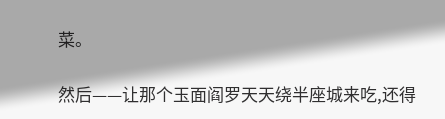菜。

然后——让那个玉面阎罗天天绕半座城来吃,还得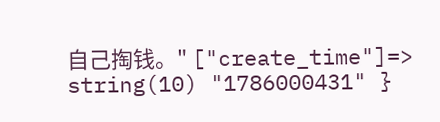自己掏钱。" ["create_time"]=> string(10) "1786000431" }